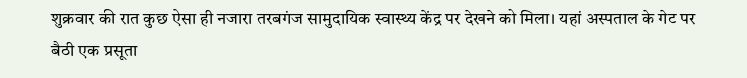शुक्रवार की रात कुछ ऐसा ही नजारा तरबगंज सामुदायिक स्वास्थ्य केंद्र पर देखने को मिला। यहां अस्पताल के गेट पर बैठी एक प्रसूता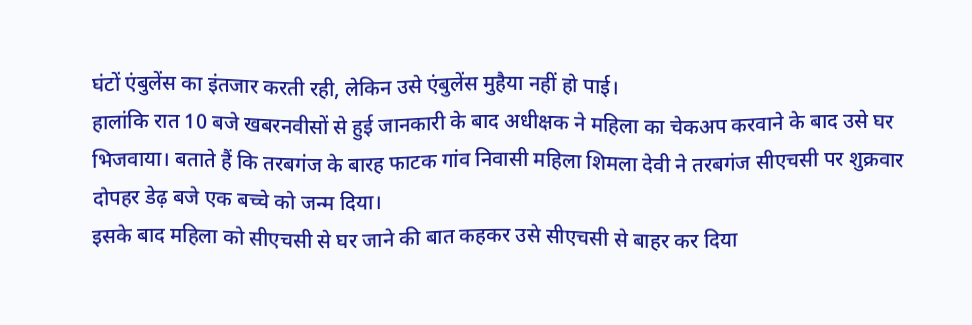घंटों एंबुलेंस का इंतजार करती रही, लेकिन उसे एंबुलेंस मुहैया नहीं हो पाई।
हालांकि रात 10 बजे खबरनवीसों से हुई जानकारी के बाद अधीक्षक ने महिला का चेकअप करवाने के बाद उसे घर भिजवाया। बताते हैं कि तरबगंज के बारह फाटक गांव निवासी महिला शिमला देवी ने तरबगंज सीएचसी पर शुक्रवार दोपहर डेढ़ बजे एक बच्चे को जन्म दिया।
इसके बाद महिला को सीएचसी से घर जाने की बात कहकर उसे सीएचसी से बाहर कर दिया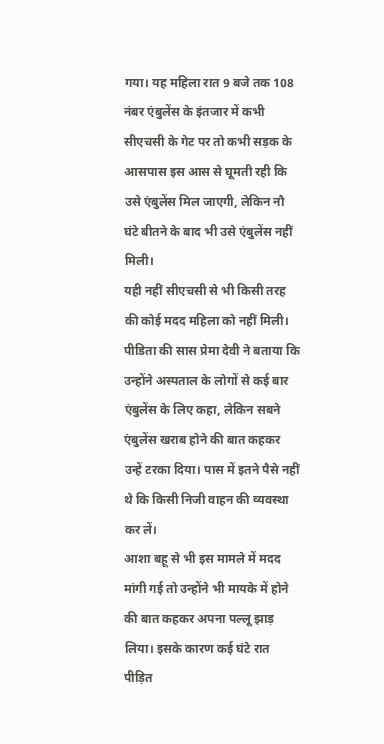गया। यह महिला रात 9 बजे तक 108 नंबर एंबुलेंस के इंतजार में कभी सीएचसी के गेट पर तो कभी सड़क के आसपास इस आस से घूमती रही कि उसे एंबुलेंस मिल जाएगी, लेकिन नौ घंटे बीतने के बाद भी उसे एंबुलेंस नहीं मिली।
यही नहीं सीएचसी से भी किसी तरह की कोई मदद महिला को नहीं मिली। पीडिता की सास प्रेमा देवी ने बताया कि उन्होंने अस्पताल के लोगों से कई बार एंबुलेंस के लिए कहा, लेकिन सबने एंबुलेंस खराब होने की बात कहकर उन्हें टरका दिया। पास में इतने पैसे नहीं थे कि किसी निजी वाहन की व्यवस्था कर लें।
आशा बहू से भी इस मामले में मदद मांगी गई तो उन्होंने भी मायके में होने की बात कहकर अपना पल्लू झाड़ लिया। इसके कारण कई घंटे रात पीड़ित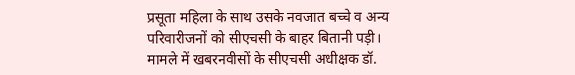प्रसूता महिला के साथ उसके नवजात बच्चे व अन्य परिवारीजनों को सीएचसी के बाहर बितानी पड़ी।
मामले में खबरनवीसों के सीएचसी अधीक्षक डॉ.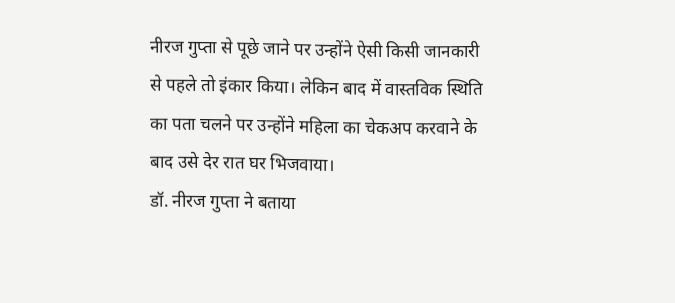नीरज गुप्ता से पूछे जाने पर उन्होंने ऐसी किसी जानकारी से पहले तो इंकार किया। लेकिन बाद में वास्तविक स्थिति का पता चलने पर उन्होंने महिला का चेकअप करवाने के बाद उसे देर रात घर भिजवाया।
डॉ. नीरज गुप्ता ने बताया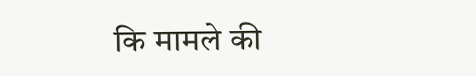कि मामले की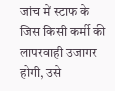जांच में स्टाफ के जिस किसी कर्मी की लापरवाही उजागर होगी, उसे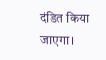दंडित किया जाएगा।